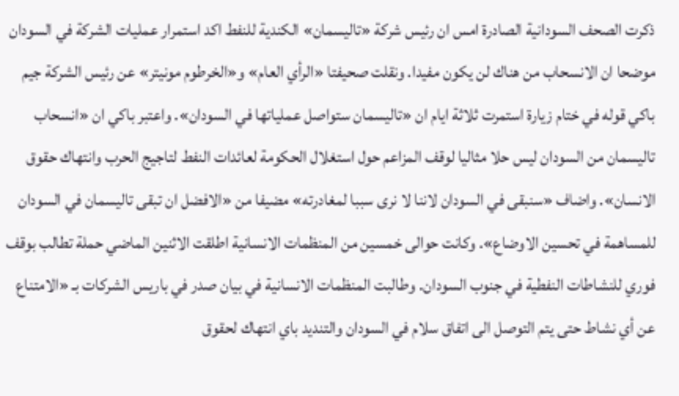ذكرت الصحف السودانية الصادرة امس ان رئيس شركة «تاليسمان» الكندية للنفط اكد استمرار عمليات الشركة في السودان موضحا ان الانسحاب من هناك لن يكون مفيدا. ونقلت صحيفتا «الرأي العام» و«الخرطوم مونيتر» عن رئيس الشركة جيم باكي قوله في ختام زيارة استمرت ثلاثة ايام ان «تاليسمان ستواصل عملياتها في السودان». واعتبر باكي ان «انسحاب تاليسمان من السودان ليس حلا مثاليا لوقف المزاعم حول استغلال الحكومة لعائدات النفط لتاجيج الحرب وانتهاك حقوق الانسان». واضاف «سنبقى في السودان لاننا لا نرى سببا لمغادرته» مضيفا من «الافضل ان تبقى تاليسمان في السودان للمساهمة في تحسين الاوضاع». وكانت حوالى خمسين من المنظمات الانسانية اطلقت الاثنين الماضي حملة تطالب بوقف فوري للنشاطات النفطية في جنوب السودان. وطالبت المنظمات الانسانية في بيان صدر في باريس الشركات بـ «الامتناع عن أي نشاط حتى يتم التوصل الى اتفاق سلام في السودان والتنديد باي انتهاك لحقوق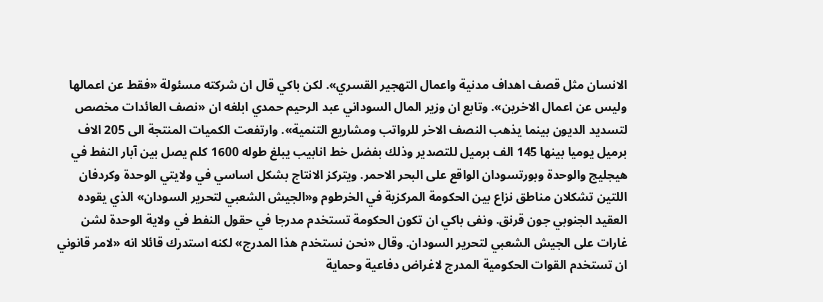الانسان مثل قصف اهداف مدنية واعمال التهجير القسري». لكن باكي قال ان شركته مسئولة «فقط عن اعمالها وليس عن اعمال الاخرين». وتابع ان وزير المال السوداني عبد الرحيم حمدي ابلغه ان «نصف العائدات مخصص لتسديد الديون بينما يذهب النصف الاخر للرواتب ومشاريع التنمية». وارتفعت الكميات المنتجة الى 205 الاف برميل يوميا بينها 145 الف برميل للتصدير وذلك بفضل خط انابيب يبلغ طوله 1600 كلم يصل بين آبار النفط في هيجليج والوحدة وبورتسودان الواقع على البحر الاحمر. ويتركز الانتاج بشكل اساسي في ولايتي الوحدة وكردفان اللتين تشكلان مناطق نزاع بين الحكومة المركزية في الخرطوم و«الجيش الشعبي لتحرير السودان» الذي يقوده العقيد الجنوبي جون قرنق. ونفى باكي ان تكون الحكومة تستخدم مدرجا في حقول النفط في ولاية الوحدة لشن غارات على الجيش الشعبي لتحرير السودان. وقال «نحن نستخدم هذا المدرج» لكنه استدرك قائلا انه «لامر قانوني ان تستخدم القوات الحكومية المدرج لاغراض دفاعية وحماية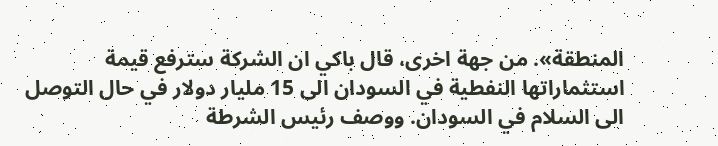المنطقة». من جهة اخرى، قال باكي ان الشركة سترفع قيمة استثماراتها النفطية في السودان الى 15 مليار دولار في حال التوصل الى السلام في السودان. ووصف رئيس الشرطة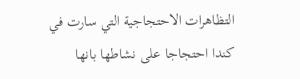التظاهرات الاحتجاجية التي سارت في كندا احتجاجا على نشاطها بانها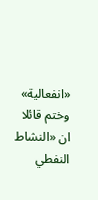«انفعالية» وختم قائلا ان «النشاط النفطي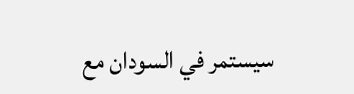سيستمر في السودان مع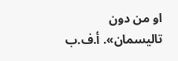او من دون تاليسمان». أ.ف.ب